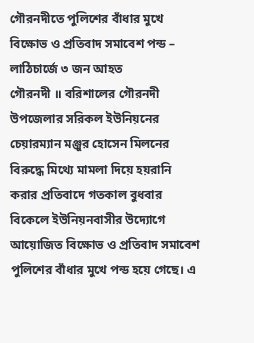গৌরনদীতে পুলিশের বাঁধার মুখে বিক্ষোভ ও প্রতিবাদ সমাবেশ পন্ড – লাঠিচার্জে ৩ জন আহত
গৌরনদী ॥ বরিশালের গৌরনদী উপজেলার সরিকল ইউনিয়নের চেয়ারম্যান মঞ্জুর হোসেন মিলনের বিরুদ্ধে মিথ্যে মামলা দিয়ে হয়রানি করার প্রতিবাদে গতকাল বুধবার বিকেলে ইউনিয়নবাসীর উদ্যোগে আয়োজিত বিক্ষোভ ও প্রতিবাদ সমাবেশ পুলিশের বাঁধার মুখে পন্ড হয়ে গেছে। এ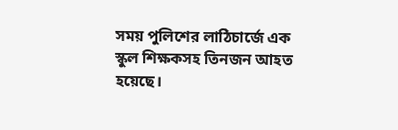সময় পুলিশের লাঠিচার্জে এক স্কুল শিক্ষকসহ তিনজন আহত হয়েছে।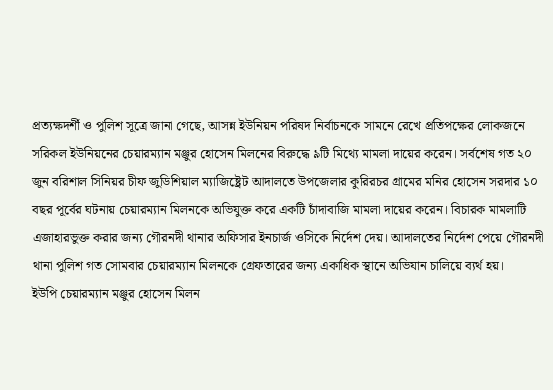প্রত্যক্ষদর্শী ও পুলিশ সূত্রে জানা গেছে, আসন্ন ইউনিয়ন পরিষদ নির্বাচনকে সামনে রেখে প্রতিপক্ষের লোকজনে সরিকল ইউনিয়নের চেয়ারম্যান মঞ্জুর হোসেন মিলনের বিরুদ্ধে ৯টি মিথ্যে মামলা দায়ের করেন। সর্বশেষ গত ২০ জুন বরিশাল সিনিয়র চীফ জুডিশিয়াল ম্যাজিষ্ট্রেট আদালতে উপজেলার কুরিরচর গ্রামের মনির হোসেন সরদার ১০ বছর পূর্বের ঘটনায় চেয়ারম্যান মিলনকে অভিযুক্ত করে একটি চাঁদাবাজি মামলা দায়ের করেন। বিচারক মামলাটি এজাহারভুক্ত করার জন্য গৌরনদী থানার অফিসার ইনচার্জ ওসিকে নির্দেশ দেয়। আদালতের নির্দেশ পেয়ে গৌরনদী থানা পুলিশ গত সোমবার চেয়ারম্যান মিলনকে গ্রেফতারের জন্য একাধিক স্থানে অভিযান চালিয়ে ব্যর্থ হয়।
ইউপি চেয়ারম্যান মঞ্জুর হোসেন মিলন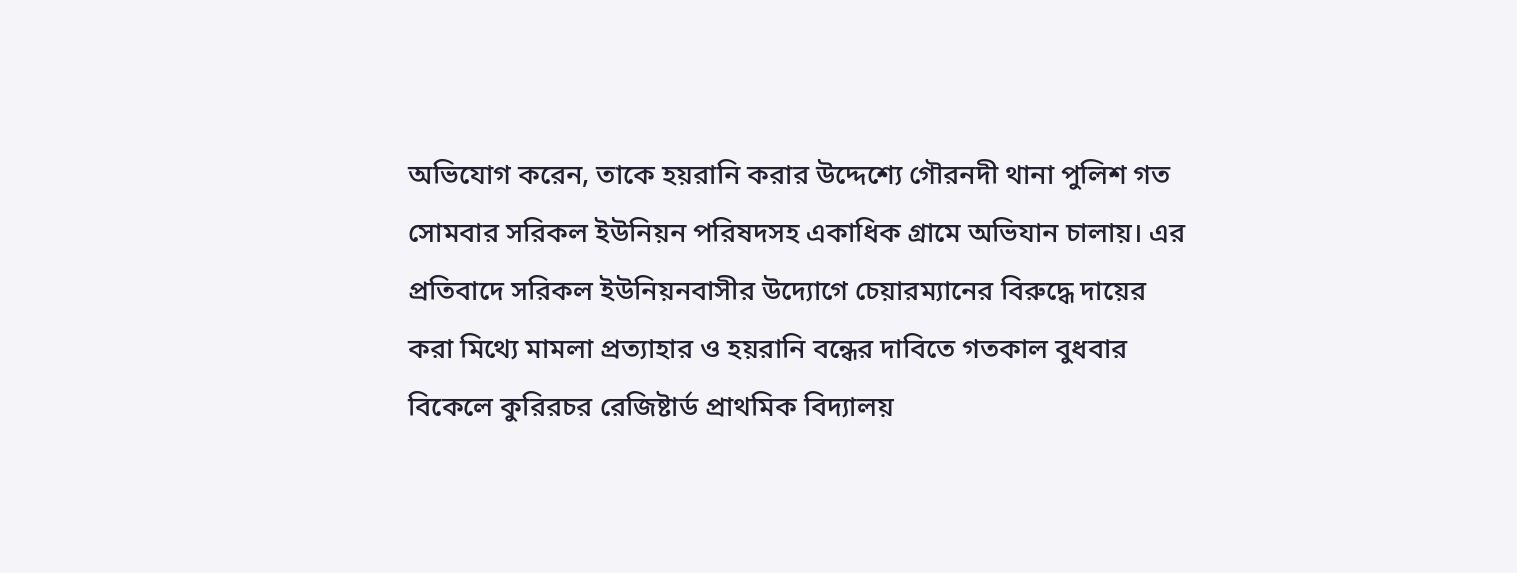অভিযোগ করেন, তাকে হয়রানি করার উদ্দেশ্যে গৌরনদী থানা পুলিশ গত সোমবার সরিকল ইউনিয়ন পরিষদসহ একাধিক গ্রামে অভিযান চালায়। এর প্রতিবাদে সরিকল ইউনিয়নবাসীর উদ্যোগে চেয়ারম্যানের বিরুদ্ধে দায়ের করা মিথ্যে মামলা প্রত্যাহার ও হয়রানি বন্ধের দাবিতে গতকাল বুধবার বিকেলে কুরিরচর রেজিষ্টার্ড প্রাথমিক বিদ্যালয়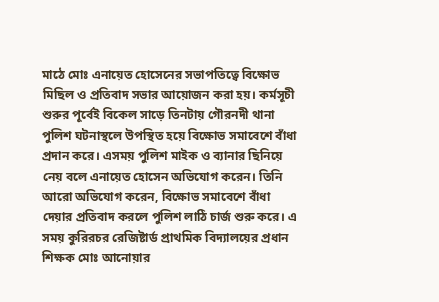মাঠে মোঃ এনায়েত হোসেনের সভাপতিত্বে বিক্ষোভ মিছিল ও প্রতিবাদ সভার আয়োজন করা হয়। কর্মসূচী শুরুর পূর্বেই বিকেল সাড়ে তিনটায় গৌরনদী থানা পুলিশ ঘটনাস্থলে উপস্থিত হয়ে বিক্ষোভ সমাবেশে বাঁধা প্রদান করে। এসময় পুলিশ মাইক ও ব্যানার ছিনিয়ে নেয় বলে এনায়েত হোসেন অভিযোগ করেন। তিনি আরো অভিযোগ করেন, বিক্ষোভ সমাবেশে বাঁধা দেয়ার প্রতিবাদ করলে পুলিশ লাঠি চার্জ শুরু করে। এ সময় কুরিরচর রেজিষ্টার্ড প্রাথমিক বিদ্যালয়ের প্রধান শিক্ষক মোঃ আনোয়ার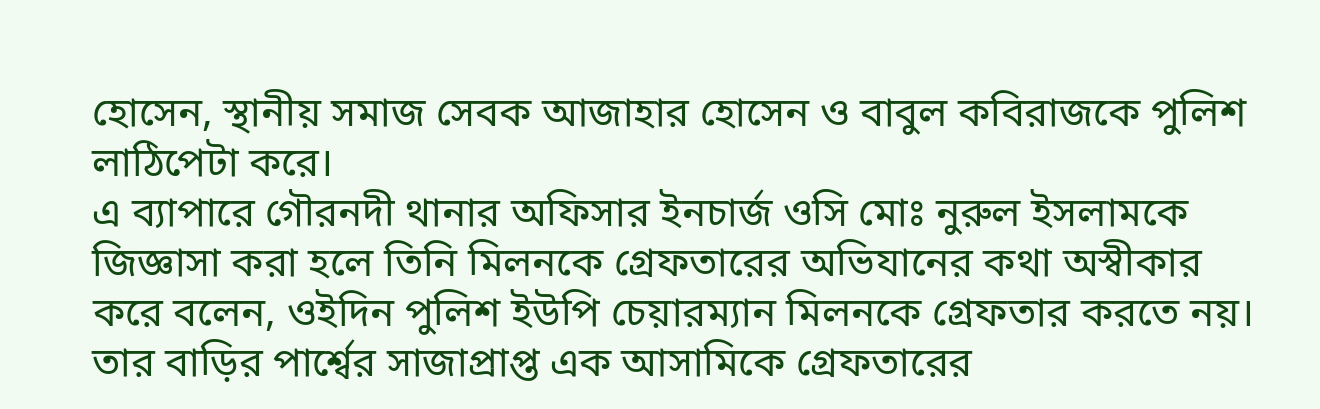হোসেন, স্থানীয় সমাজ সেবক আজাহার হোসেন ও বাবুল কবিরাজকে পুলিশ লাঠিপেটা করে।
এ ব্যাপারে গৌরনদী থানার অফিসার ইনচার্জ ওসি মোঃ নুরুল ইসলামকে জিজ্ঞাসা করা হলে তিনি মিলনকে গ্রেফতারের অভিযানের কথা অস্বীকার করে বলেন, ওইদিন পুলিশ ইউপি চেয়ারম্যান মিলনকে গ্রেফতার করতে নয়। তার বাড়ির পার্শ্বের সাজাপ্রাপ্ত এক আসামিকে গ্রেফতারের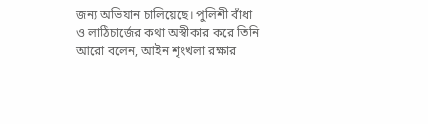জন্য অভিযান চালিয়েছে। পুলিশী বাঁধা ও লাঠিচার্জের কথা অস্বীকার করে তিনি আরো বলেন, আইন শৃংখলা রক্ষার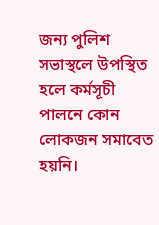জন্য পুলিশ সভাস্থলে উপস্থিত হলে কর্মসূচী পালনে কোন লোকজন সমাবেত হয়নি।